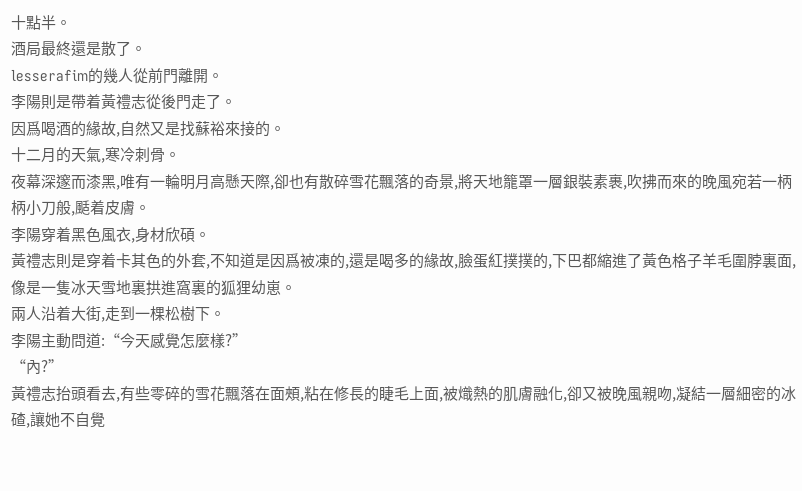十點半。
酒局最終還是散了。
lesserafim的幾人從前門離開。
李陽則是帶着黃禮志從後門走了。
因爲喝酒的緣故,自然又是找蘇裕來接的。
十二月的天氣,寒冷刺骨。
夜幕深邃而漆黑,唯有一輪明月高懸天際,卻也有散碎雪花飄落的奇景,將天地籠罩一層銀裝素裹,吹拂而來的晚風宛若一柄柄小刀般,颳着皮膚。
李陽穿着黑色風衣,身材欣碩。
黃禮志則是穿着卡其色的外套,不知道是因爲被凍的,還是喝多的緣故,臉蛋紅撲撲的,下巴都縮進了黃色格子羊毛圍脖裏面,像是一隻冰天雪地裏拱進窩裏的狐狸幼崽。
兩人沿着大街,走到一棵松樹下。
李陽主動問道:“今天感覺怎麼樣?”
“內?”
黃禮志抬頭看去,有些零碎的雪花飄落在面頰,粘在修長的睫毛上面,被熾熱的肌膚融化,卻又被晚風親吻,凝結一層細密的冰碴,讓她不自覺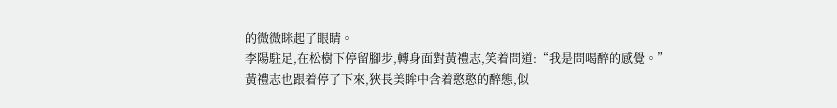的微微眯起了眼睛。
李陽駐足,在松樹下停留腳步,轉身面對黃禮志,笑着問道:“我是問喝醉的感覺。”
黃禮志也跟着停了下來,狹長美眸中含着憨憨的醉態,似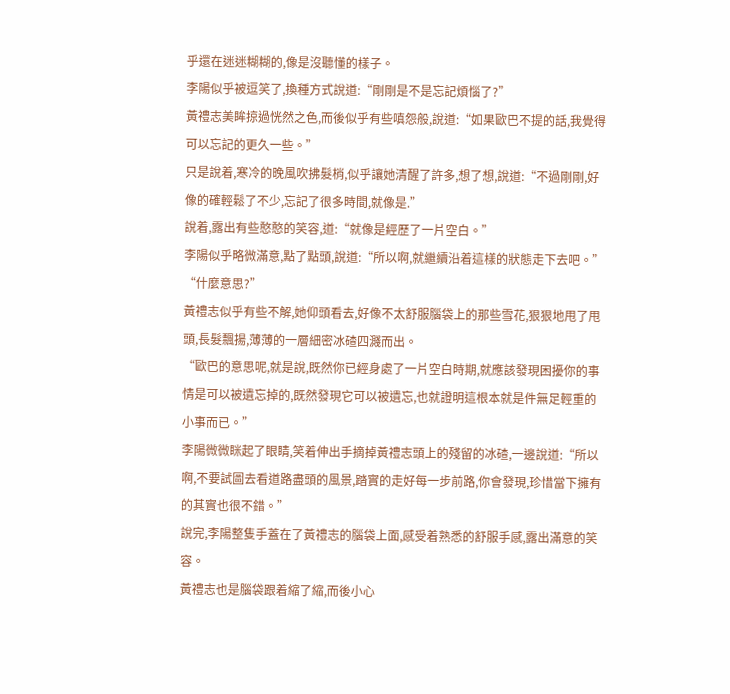乎還在迷迷糊糊的,像是沒聽懂的樣子。
李陽似乎被逗笑了,換種方式說道:“剛剛是不是忘記煩惱了?”
黃禮志美眸掠過恍然之色,而後似乎有些嗔怨般,說道:“如果歐巴不提的話,我覺得可以忘記的更久一些。”
只是說着,寒冷的晚風吹拂髮梢,似乎讓她清醒了許多,想了想,說道:“不過剛剛,好像的確輕鬆了不少,忘記了很多時間,就像是.”
說着,露出有些憨憨的笑容,道:“就像是經歷了一片空白。”
李陽似乎略微滿意,點了點頭,說道:“所以啊,就繼續沿着這樣的狀態走下去吧。”
“什麼意思?”
黃禮志似乎有些不解,她仰頭看去,好像不太舒服腦袋上的那些雪花,狠狠地甩了甩頭,長髮飄揚,薄薄的一層細密冰碴四濺而出。
“歐巴的意思呢,就是說,既然你已經身處了一片空白時期,就應該發現困擾你的事情是可以被遺忘掉的,既然發現它可以被遺忘,也就證明這根本就是件無足輕重的小事而已。”
李陽微微眯起了眼睛,笑着伸出手摘掉黃禮志頭上的殘留的冰碴,一邊說道:“所以啊,不要試圖去看道路盡頭的風景,踏實的走好每一步前路,你會發現,珍惜當下擁有的其實也很不錯。”
說完,李陽整隻手蓋在了黃禮志的腦袋上面,感受着熟悉的舒服手感,露出滿意的笑容。
黃禮志也是腦袋跟着縮了縮,而後小心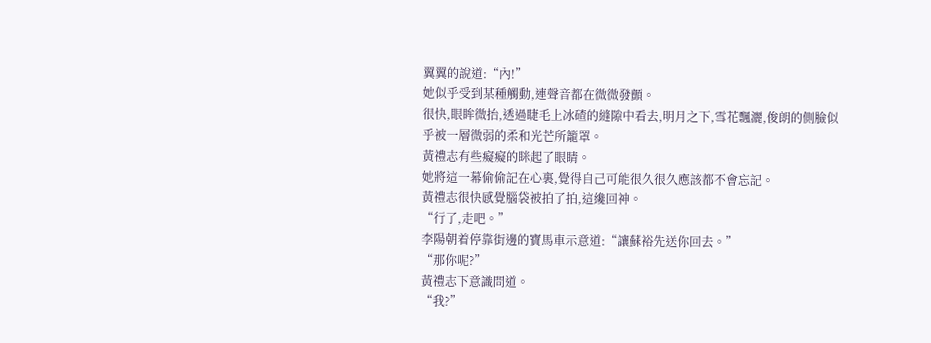翼翼的說道:“內!”
她似乎受到某種觸動,連聲音都在微微發顫。
很快,眼眸微抬,透過睫毛上冰碴的縫隙中看去,明月之下,雪花飄灑,俊朗的側臉似乎被一層微弱的柔和光芒所籠罩。
黃禮志有些癡癡的眯起了眼睛。
她將這一幕偷偷記在心裏,覺得自己可能很久很久應該都不會忘記。
黃禮志很快感覺腦袋被拍了拍,這纔回神。
“行了,走吧。”
李陽朝着停靠街邊的寶馬車示意道:“讓蘇裕先送你回去。”
“那你呢?”
黃禮志下意識問道。
“我?”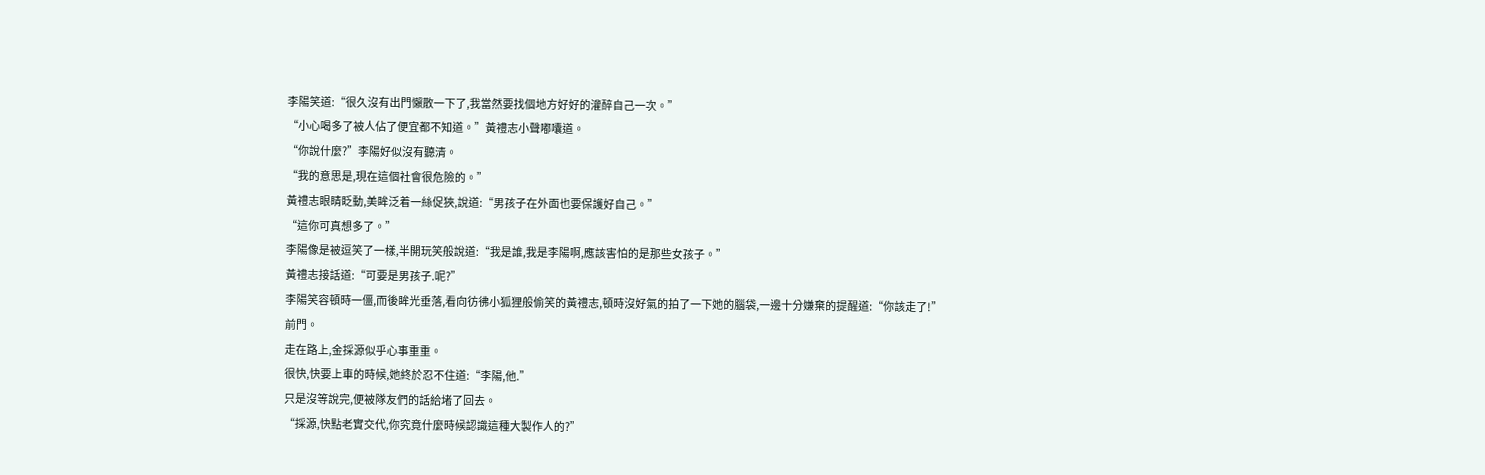李陽笑道:“很久沒有出門懶散一下了,我當然要找個地方好好的灌醉自己一次。”
“小心喝多了被人佔了便宜都不知道。”黃禮志小聲嘟囔道。
“你說什麼?”李陽好似沒有聽清。
“我的意思是,現在這個社會很危險的。”
黃禮志眼睛眨動,美眸泛着一絲促狹,說道:“男孩子在外面也要保護好自己。”
“這你可真想多了。”
李陽像是被逗笑了一樣,半開玩笑般說道:“我是誰,我是李陽啊,應該害怕的是那些女孩子。”
黃禮志接話道:“可要是男孩子.呢?”
李陽笑容頓時一僵,而後眸光垂落,看向彷彿小狐狸般偷笑的黃禮志,頓時沒好氣的拍了一下她的腦袋,一邊十分嫌棄的提醒道:“你該走了!”
前門。
走在路上,金採源似乎心事重重。
很快,快要上車的時候,她終於忍不住道:“李陽,他.”
只是沒等說完,便被隊友們的話給堵了回去。
“採源,快點老實交代,你究竟什麼時候認識這種大製作人的?”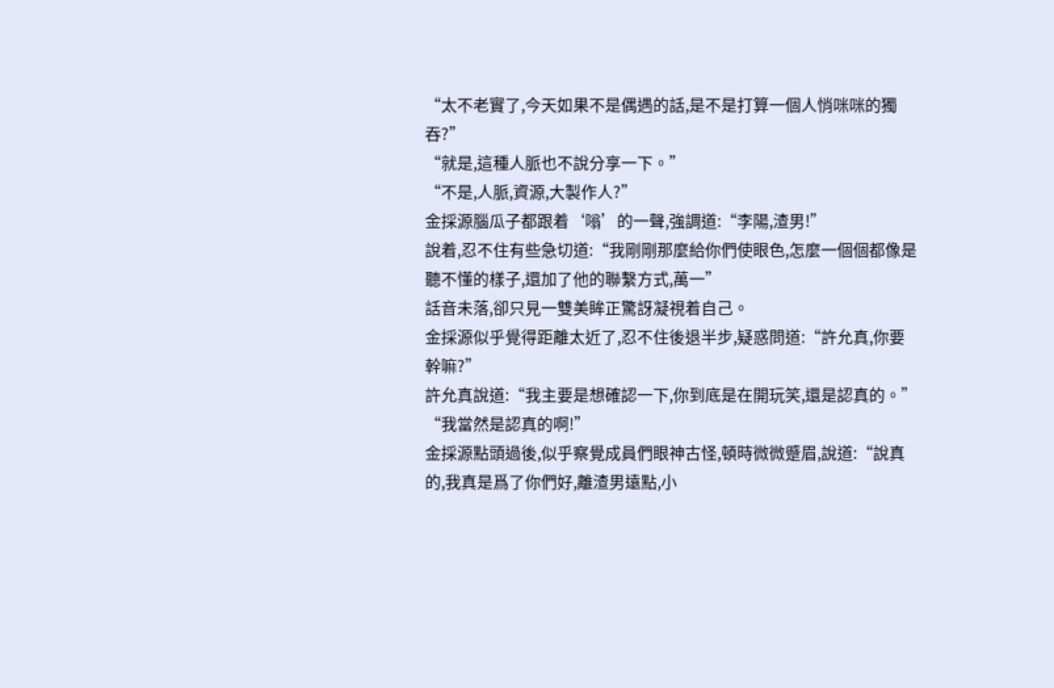“太不老實了,今天如果不是偶遇的話,是不是打算一個人悄咪咪的獨吞?”
“就是,這種人脈也不說分享一下。”
“不是,人脈,資源,大製作人?”
金採源腦瓜子都跟着‘嗡’的一聲,強調道:“李陽,渣男!”
說着,忍不住有些急切道:“我剛剛那麼給你們使眼色,怎麼一個個都像是聽不懂的樣子,還加了他的聯繫方式,萬一”
話音未落,卻只見一雙美眸正驚訝凝視着自己。
金採源似乎覺得距離太近了,忍不住後退半步,疑惑問道:“許允真,你要幹嘛?”
許允真說道:“我主要是想確認一下,你到底是在開玩笑,還是認真的。”
“我當然是認真的啊!”
金採源點頭過後,似乎察覺成員們眼神古怪,頓時微微蹙眉,說道:“說真的,我真是爲了你們好,離渣男遠點,小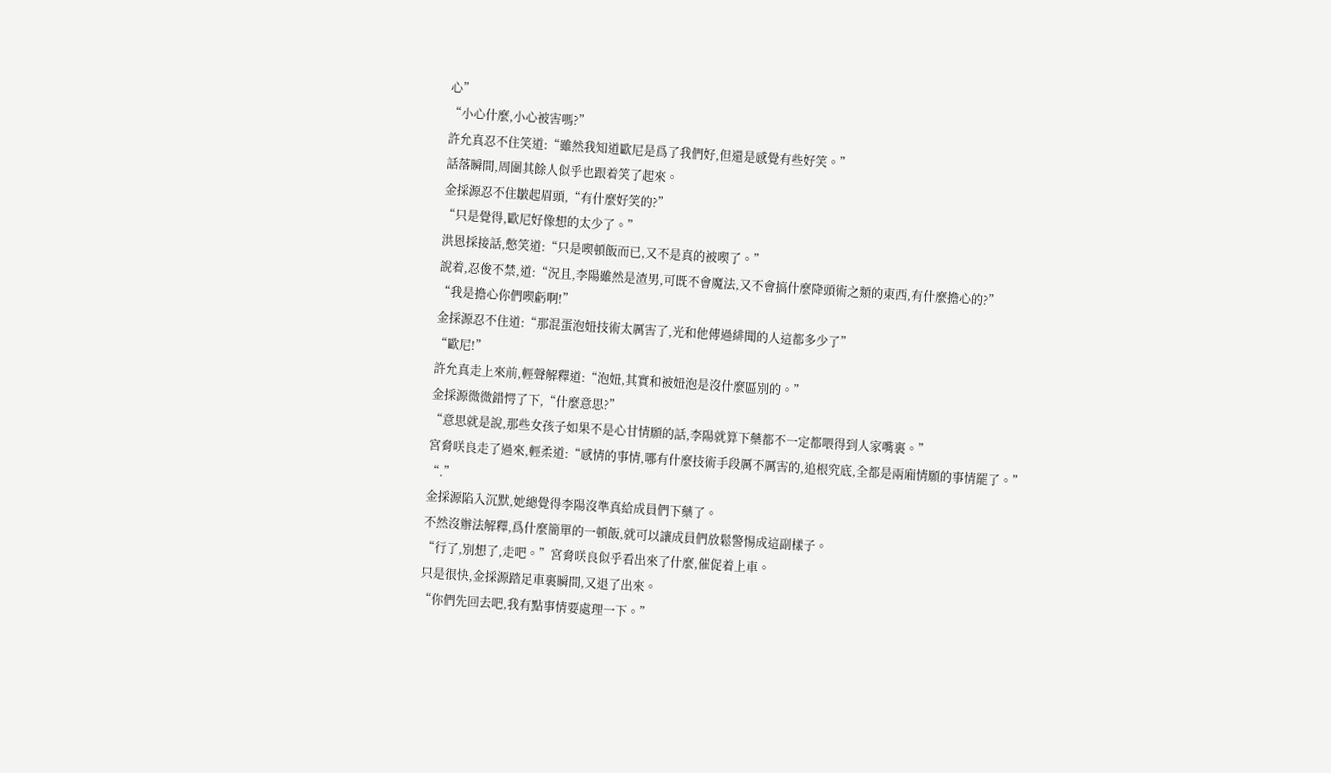心”
“小心什麼,小心被害嗎?”
許允真忍不住笑道:“雖然我知道歐尼是爲了我們好,但還是感覺有些好笑。”
話落瞬間,周圍其餘人似乎也跟着笑了起來。
金採源忍不住皺起眉頭,“有什麼好笑的?”
“只是覺得,歐尼好像想的太少了。”
洪恩採接話,憋笑道:“只是喫頓飯而已,又不是真的被喫了。”
說着,忍俊不禁,道:“況且,李陽雖然是渣男,可既不會魔法,又不會搞什麼降頭術之類的東西,有什麼擔心的?”
“我是擔心你們喫虧啊!”
金採源忍不住道:“那混蛋泡妞技術太厲害了,光和他傳過緋聞的人這都多少了”
“歐尼!”
許允真走上來前,輕聲解釋道:“泡妞,其實和被妞泡是沒什麼區別的。”
金採源微微錯愕了下,“什麼意思?”
“意思就是說,那些女孩子如果不是心甘情願的話,李陽就算下藥都不一定都喂得到人家嘴裏。”
宮脅咲良走了過來,輕柔道:“感情的事情,哪有什麼技術手段厲不厲害的,追根究底,全都是兩廂情願的事情罷了。”
“.”
金採源陷入沉默,她總覺得李陽沒準真給成員們下藥了。
不然沒辦法解釋,爲什麼簡單的一頓飯,就可以讓成員們放鬆警惕成這副樣子。
“行了,別想了,走吧。”宮脅咲良似乎看出來了什麼,催促着上車。
只是很快,金採源踏足車裏瞬間,又退了出來。
“你們先回去吧,我有點事情要處理一下。”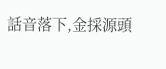話音落下,金採源頭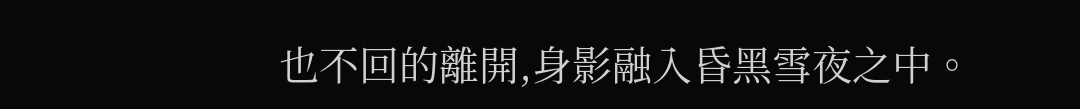也不回的離開,身影融入昏黑雪夜之中。